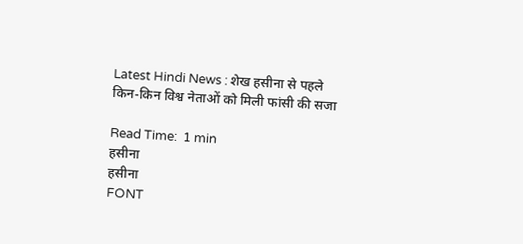Latest Hindi News : शेख हसीना से पहले किन-किन विश्व नेताओं को मिली फांसी की सजा

Read Time:  1 min
हसीना
हसीना
FONT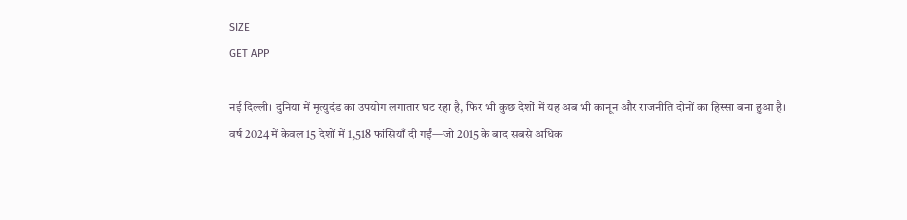SIZE
GET APP

नई दिल्ली। दुनिया में मृत्युदंड का उपयोग लगातार घट रहा है, फिर भी कुछ देशों में यह अब भी कानून और राजनीति दोनों का हिस्सा बना हुआ है। वर्ष 2024 में केवल 15 देशों में 1,518 फांसियाँ दी गईं—जो 2015 के बाद सबसे अधिक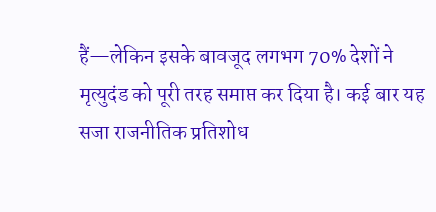हैं—लेकिन इसके बावजूद लगभग 70% देशों ने मृत्युदंड को पूरी तरह समाप्त कर दिया है। कई बार यह सजा राजनीतिक प्रतिशोध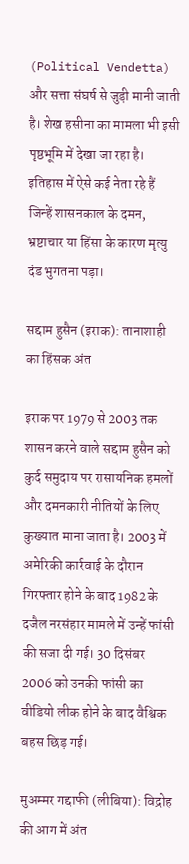(Political Vendetta) और सत्ता संघर्ष से जुड़ी मानी जाती है। शेख हसीना का मामला भी इसी पृष्ठभूमि में देखा जा रहा है। इतिहास में ऐसे कई नेता रहे हैं जिन्हें शासनकाल के दमन, भ्रष्टाचार या हिंसा के कारण मृत्यु दंड भुगतना पड़ा।

सद्दाम हुसैन (इराक): तानाशाही का हिंसक अंत

इराक पर 1979 से 2003 तक शासन करने वाले सद्दाम हुसैन को कुर्द समुदाय पर रासायनिक हमलों और दमनकारी नीतियों के लिए कुख्यात माना जाता है। 2003 में अमेरिकी कार्रवाई के दौरान गिरफ्तार होने के बाद 1982 के दजैल नरसंहार मामले में उन्हें फांसी की सजा दी गई। 30 दिसंबर 2006 को उनकी फांसी का वीडियो लीक होने के बाद वैश्विक बहस छिड़ गई।

मुअम्मर गद्दाफी (लीबिया): विद्रोह की आग में अंत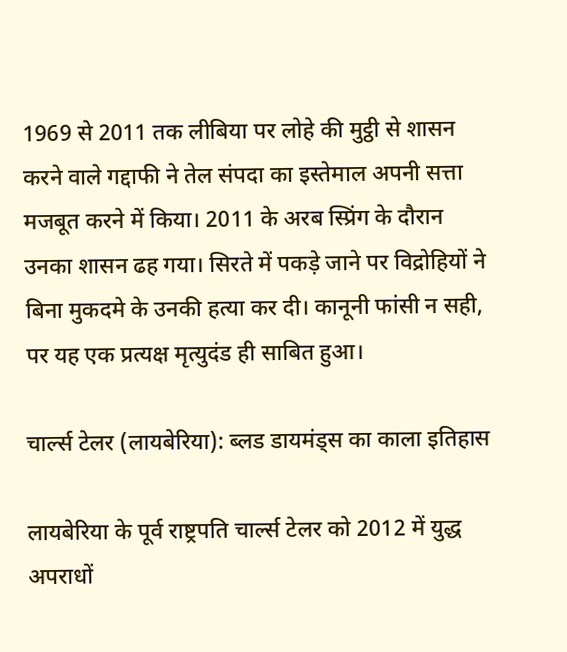1969 से 2011 तक लीबिया पर लोहे की मुट्ठी से शासन करने वाले गद्दाफी ने तेल संपदा का इस्तेमाल अपनी सत्ता मजबूत करने में किया। 2011 के अरब स्प्रिंग के दौरान उनका शासन ढह गया। सिरते में पकड़े जाने पर विद्रोहियों ने बिना मुकदमे के उनकी हत्या कर दी। कानूनी फांसी न सही, पर यह एक प्रत्यक्ष मृत्युदंड ही साबित हुआ।

चार्ल्स टेलर (लायबेरिया): ब्लड डायमंड्स का काला इतिहास

लायबेरिया के पूर्व राष्ट्रपति चार्ल्स टेलर को 2012 में युद्ध अपराधों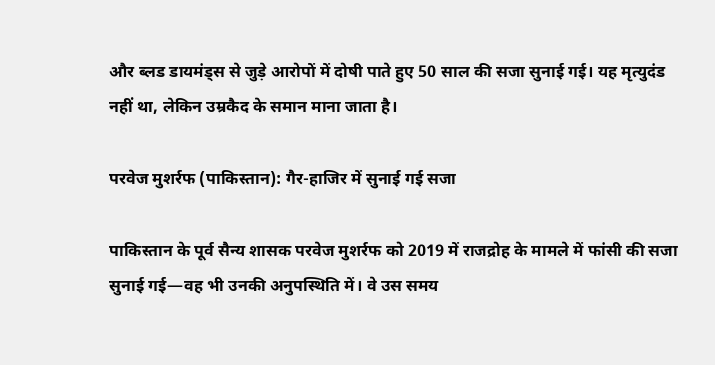और ब्लड डायमंड्स से जुड़े आरोपों में दोषी पाते हुए 50 साल की सजा सुनाई गई। यह मृत्युदंड नहीं था, लेकिन उम्रकैद के समान माना जाता है।

परवेज मुशर्रफ (पाकिस्तान): गैर-हाजिर में सुनाई गई सजा

पाकिस्तान के पूर्व सैन्य शासक परवेज मुशर्रफ को 2019 में राजद्रोह के मामले में फांसी की सजा सुनाई गई—वह भी उनकी अनुपस्थिति में। वे उस समय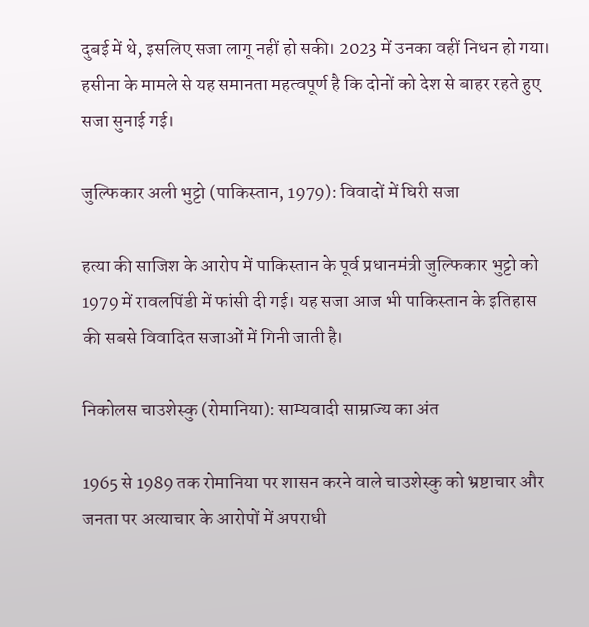दुबई में थे, इसलिए सजा लागू नहीं हो सकी। 2023 में उनका वहीं निधन हो गया। हसीना के मामले से यह समानता महत्वपूर्ण है कि दोनों को देश से बाहर रहते हुए सजा सुनाई गई।

जुल्फिकार अली भुट्टो (पाकिस्तान, 1979): विवादों में घिरी सजा

हत्या की साजिश के आरोप में पाकिस्तान के पूर्व प्रधानमंत्री जुल्फिकार भुट्टो को 1979 में रावलपिंडी में फांसी दी गई। यह सजा आज भी पाकिस्तान के इतिहास की सबसे विवादित सजाओं में गिनी जाती है।

निकोलस चाउशेस्कु (रोमानिया): साम्यवादी साम्राज्य का अंत

1965 से 1989 तक रोमानिया पर शासन करने वाले चाउशेस्कु को भ्रष्टाचार और जनता पर अत्याचार के आरोपों में अपराधी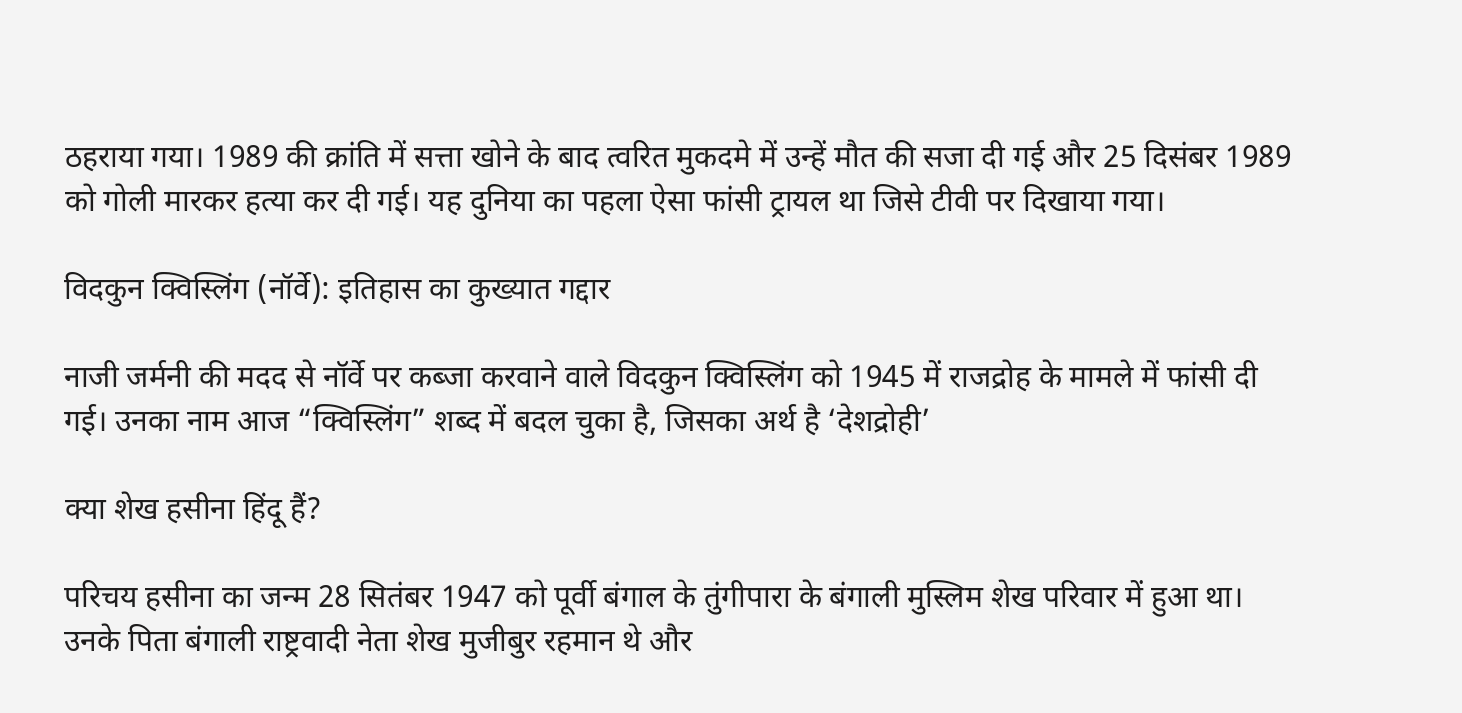ठहराया गया। 1989 की क्रांति में सत्ता खोने के बाद त्वरित मुकदमे में उन्हें मौत की सजा दी गई और 25 दिसंबर 1989 को गोली मारकर हत्या कर दी गई। यह दुनिया का पहला ऐसा फांसी ट्रायल था जिसे टीवी पर दिखाया गया।

विदकुन क्विस्लिंग (नॉर्वे): इतिहास का कुख्यात गद्दार

नाजी जर्मनी की मदद से नॉर्वे पर कब्जा करवाने वाले विदकुन क्विस्लिंग को 1945 में राजद्रोह के मामले में फांसी दी गई। उनका नाम आज “क्विस्लिंग” शब्द में बदल चुका है, जिसका अर्थ है ‘देशद्रोही’

क्या शेख हसीना हिंदू हैं?

परिचय हसीना का जन्म 28 सितंबर 1947 को पूर्वी बंगाल के तुंगीपारा के बंगाली मुस्लिम शेख परिवार में हुआ था। उनके पिता बंगाली राष्ट्रवादी नेता शेख मुजीबुर रहमान थे और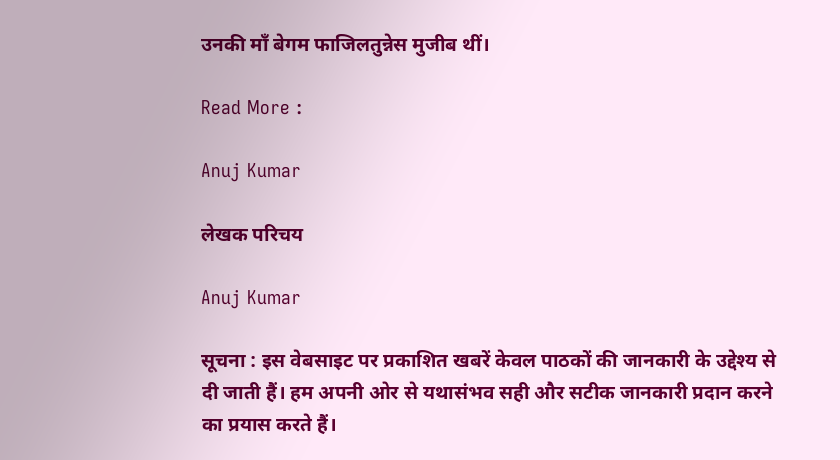उनकी माँ बेगम फाजिलतुन्नेस मुजीब थीं।

Read More :

Anuj Kumar

लेखक परिचय

Anuj Kumar

सूचना : इस वेबसाइट पर प्रकाशित खबरें केवल पाठकों की जानकारी के उद्देश्य से दी जाती हैं। हम अपनी ओर से यथासंभव सही और सटीक जानकारी प्रदान करने का प्रयास करते हैं।